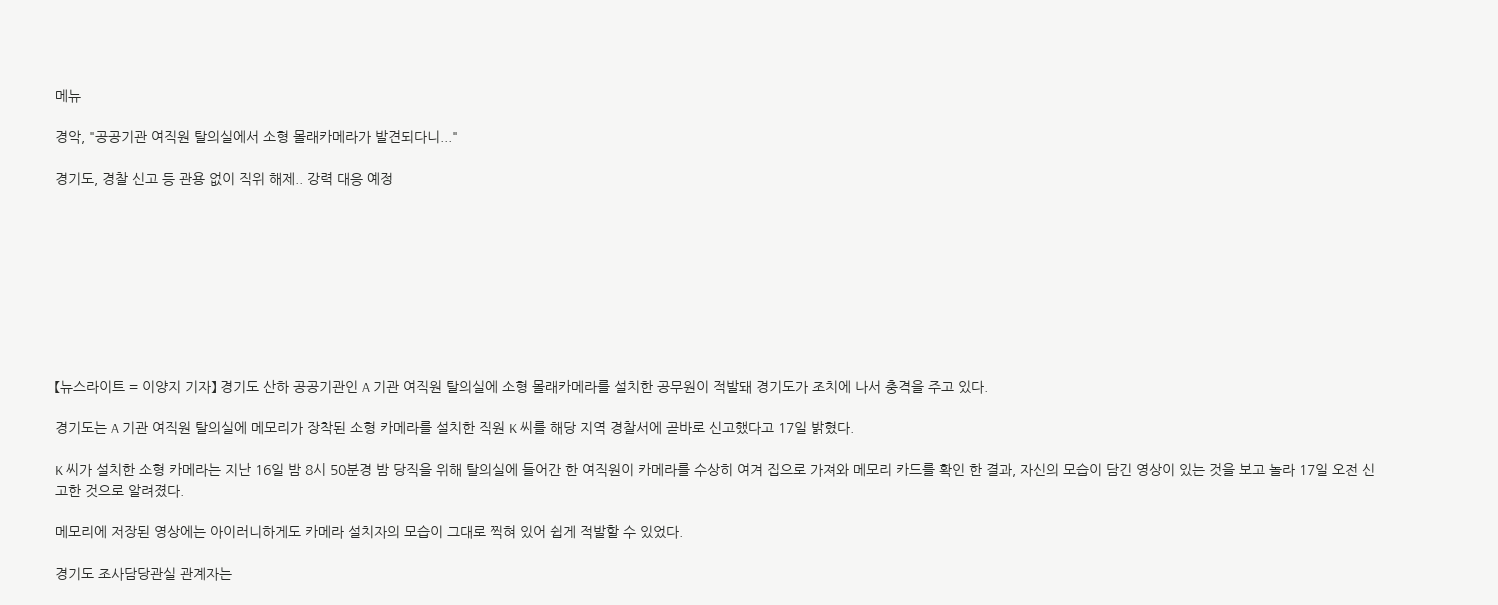메뉴

경악, "공공기관 여직원 탈의실에서 소형 몰래카메라가 발견되다니..."

경기도, 경찰 신고 등 관용 없이 직위 해제.. 강력 대응 예정









【뉴스라이트 = 이양지 기자】 경기도 산하 공공기관인 A 기관 여직원 탈의실에 소형 몰래카메라를 설치한 공무원이 적발돼 경기도가 조치에 나서 충격을 주고 있다.

경기도는 A 기관 여직원 탈의실에 메모리가 장착된 소형 카메라를 설치한 직원 K 씨를 해당 지역 경찰서에 곧바로 신고했다고 17일 밝혔다.

K 씨가 설치한 소형 카메라는 지난 16일 밤 8시 50분경 밤 당직을 위해 탈의실에 들어간 한 여직원이 카메라를 수상히 여겨 집으로 가져와 메모리 카드를 확인 한 결과, 자신의 모습이 담긴 영상이 있는 것을 보고 놀라 17일 오전 신고한 것으로 알려졌다.

메모리에 저장된 영상에는 아이러니하게도 카메라 설치자의 모습이 그대로 찍혀 있어 쉽게 적발할 수 있었다.

경기도 조사담당관실 관계자는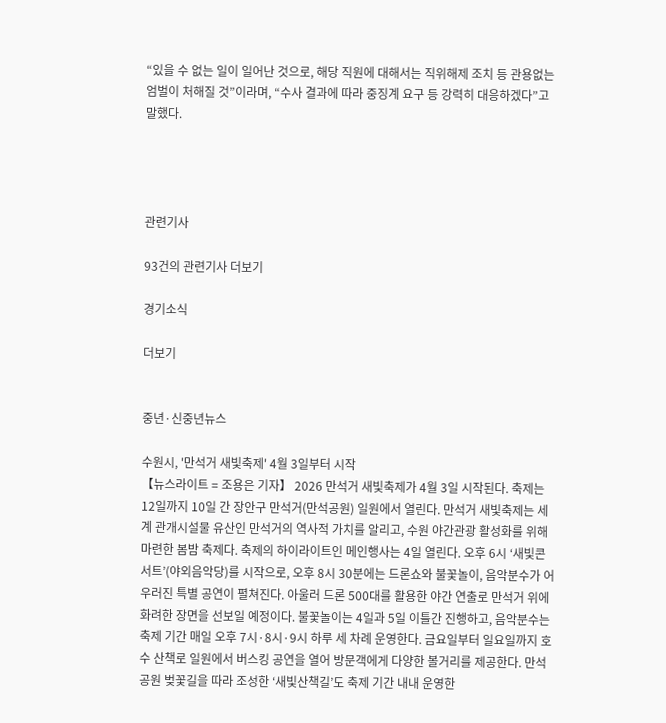“있을 수 없는 일이 일어난 것으로, 해당 직원에 대해서는 직위해제 조치 등 관용없는 엄벌이 처해질 것”이라며, “수사 결과에 따라 중징계 요구 등 강력히 대응하겠다”고 말했다.




관련기사

93건의 관련기사 더보기

경기소식

더보기


중년·신중년뉴스

수원시, '만석거 새빛축제' 4월 3일부터 시작
【뉴스라이트 = 조용은 기자】 2026 만석거 새빛축제가 4월 3일 시작된다. 축제는 12일까지 10일 간 장안구 만석거(만석공원) 일원에서 열린다. 만석거 새빛축제는 세계 관개시설물 유산인 만석거의 역사적 가치를 알리고, 수원 야간관광 활성화를 위해 마련한 봄밤 축제다. 축제의 하이라이트인 메인행사는 4일 열린다. 오후 6시 ‘새빛콘서트’(야외음악당)를 시작으로, 오후 8시 30분에는 드론쇼와 불꽃놀이, 음악분수가 어우러진 특별 공연이 펼쳐진다. 아울러 드론 500대를 활용한 야간 연출로 만석거 위에 화려한 장면을 선보일 예정이다. 불꽃놀이는 4일과 5일 이틀간 진행하고, 음악분수는 축제 기간 매일 오후 7시·8시·9시 하루 세 차례 운영한다. 금요일부터 일요일까지 호수 산책로 일원에서 버스킹 공연을 열어 방문객에게 다양한 볼거리를 제공한다. 만석공원 벚꽃길을 따라 조성한 ‘새빛산책길’도 축제 기간 내내 운영한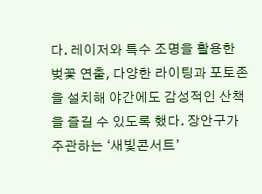다. 레이저와 특수 조명을 활용한 벚꽃 연출, 다양한 라이팅과 포토존을 설치해 야간에도 감성적인 산책을 즐길 수 있도록 했다. 장안구가 주관하는 ‘새빛콘서트’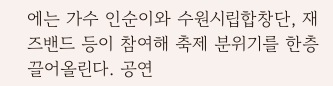에는 가수 인순이와 수원시립합창단, 재즈밴드 등이 참여해 축제 분위기를 한층 끌어올린다. 공연